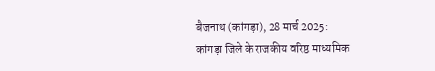बैजनाथ (कांगड़ा), 28 मार्च 2025:
कांगड़ा जिले के राजकीय वरिष्ठ माध्यमिक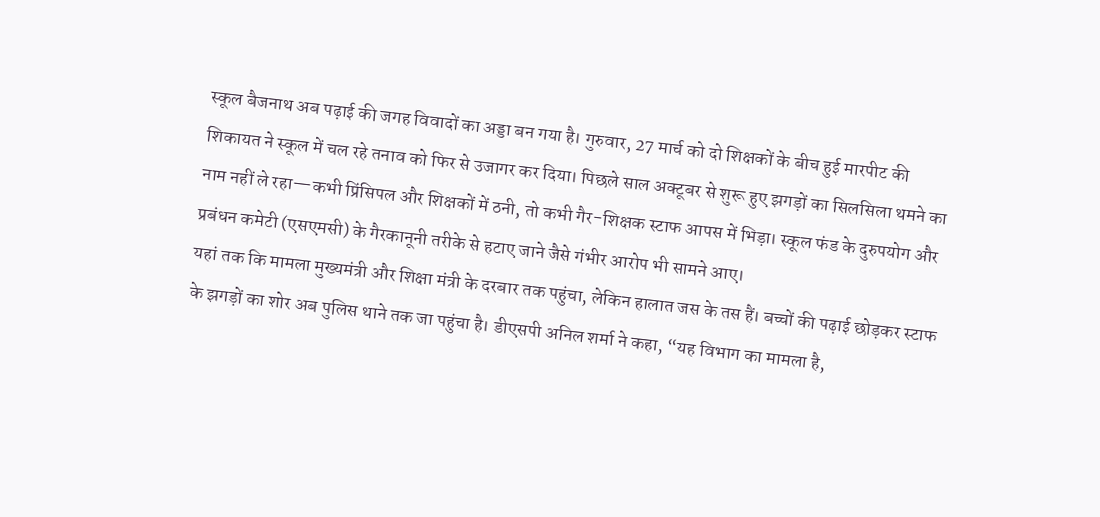स्कूल बैजनाथ अब पढ़ाई की जगह विवादों का अड्डा बन गया है। गुरुवार, 27 मार्च को दो शिक्षकों के बीच हुई मारपीट की शिकायत ने स्कूल में चल रहे तनाव को फिर से उजागर कर दिया। पिछले साल अक्टूबर से शुरू हुए झगड़ों का सिलसिला थमने का नाम नहीं ले रहा—कभी प्रिंसिपल और शिक्षकों में ठनी, तो कभी गैर-शिक्षक स्टाफ आपस में भिड़ा। स्कूल फंड के दुरुपयोग और प्रबंधन कमेटी (एसएमसी) के गैरकानूनी तरीके से हटाए जाने जैसे गंभीर आरोप भी सामने आए।
यहां तक कि मामला मुख्यमंत्री और शिक्षा मंत्री के दरबार तक पहुंचा, लेकिन हालात जस के तस हैं। बच्चों की पढ़ाई छोड़कर स्टाफ के झगड़ों का शोर अब पुलिस थाने तक जा पहुंचा है। डीएसपी अनिल शर्मा ने कहा, “यह विभाग का मामला है,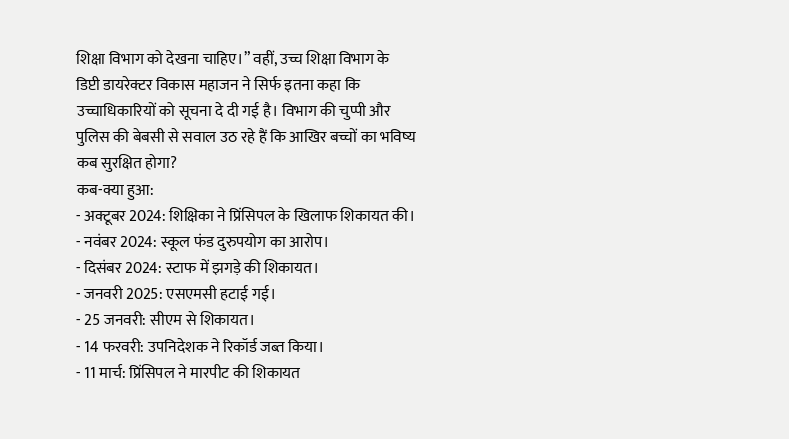शिक्षा विभाग को देखना चाहिए।” वहीं, उच्च शिक्षा विभाग के डिप्टी डायरेक्टर विकास महाजन ने सिर्फ इतना कहा कि उच्चाधिकारियों को सूचना दे दी गई है। विभाग की चुप्पी और पुलिस की बेबसी से सवाल उठ रहे हैं कि आखिर बच्चों का भविष्य कब सुरक्षित होगा?
कब-क्या हुआ:
- अक्टूबर 2024: शिक्षिका ने प्रिंसिपल के खिलाफ शिकायत की।
- नवंबर 2024: स्कूल फंड दुरुपयोग का आरोप।
- दिसंबर 2024: स्टाफ में झगड़े की शिकायत।
- जनवरी 2025: एसएमसी हटाई गई।
- 25 जनवरी: सीएम से शिकायत।
- 14 फरवरी: उपनिदेशक ने रिकॉर्ड जब्त किया।
- 11 मार्च: प्रिंसिपल ने मारपीट की शिकायत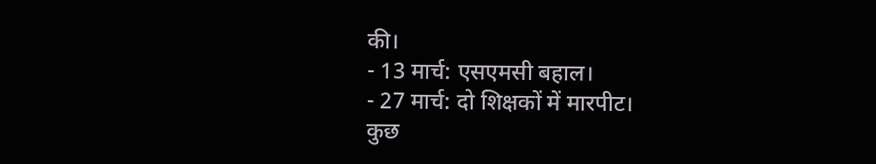की।
- 13 मार्च: एसएमसी बहाल।
- 27 मार्च: दो शिक्षकों में मारपीट।
कुछ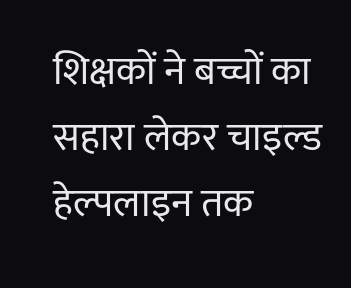शिक्षकों ने बच्चों का सहारा लेकर चाइल्ड हेल्पलाइन तक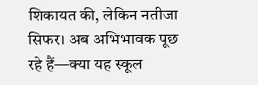शिकायत की, लेकिन नतीजा सिफर। अब अभिभावक पूछ रहे हैं—क्या यह स्कूल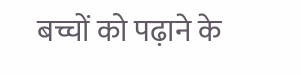बच्चों को पढ़ाने के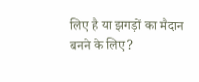लिए है या झगड़ों का मैदान बनने के लिए?